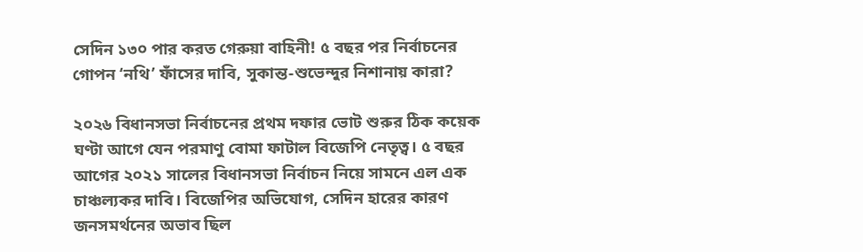সেদিন ১৩০ পার করত গেরুয়া বাহিনী! ৫ বছর পর নির্বাচনের গোপন ‘নথি’ ফাঁসের দাবি, সুকান্ত-শুভেন্দুর নিশানায় কারা?

২০২৬ বিধানসভা নির্বাচনের প্রথম দফার ভোট শুরুর ঠিক কয়েক ঘণ্টা আগে যেন পরমাণু বোমা ফাটাল বিজেপি নেতৃত্ব। ৫ বছর আগের ২০২১ সালের বিধানসভা নির্বাচন নিয়ে সামনে এল এক চাঞ্চল্যকর দাবি। বিজেপির অভিযোগ, সেদিন হারের কারণ জনসমর্থনের অভাব ছিল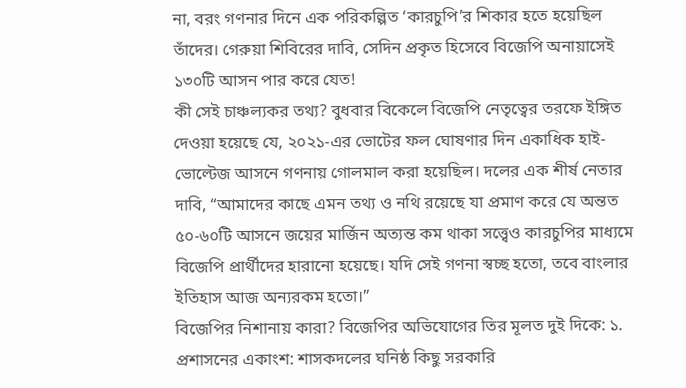না, বরং গণনার দিনে এক পরিকল্পিত ‘কারচুপি’র শিকার হতে হয়েছিল তাঁদের। গেরুয়া শিবিরের দাবি, সেদিন প্রকৃত হিসেবে বিজেপি অনায়াসেই ১৩০টি আসন পার করে যেত!
কী সেই চাঞ্চল্যকর তথ্য? বুধবার বিকেলে বিজেপি নেতৃত্বের তরফে ইঙ্গিত দেওয়া হয়েছে যে, ২০২১-এর ভোটের ফল ঘোষণার দিন একাধিক হাই-ভোল্টেজ আসনে গণনায় গোলমাল করা হয়েছিল। দলের এক শীর্ষ নেতার দাবি, “আমাদের কাছে এমন তথ্য ও নথি রয়েছে যা প্রমাণ করে যে অন্তত ৫০-৬০টি আসনে জয়ের মার্জিন অত্যন্ত কম থাকা সত্ত্বেও কারচুপির মাধ্যমে বিজেপি প্রার্থীদের হারানো হয়েছে। যদি সেই গণনা স্বচ্ছ হতো, তবে বাংলার ইতিহাস আজ অন্যরকম হতো।”
বিজেপির নিশানায় কারা? বিজেপির অভিযোগের তির মূলত দুই দিকে: ১. প্রশাসনের একাংশ: শাসকদলের ঘনিষ্ঠ কিছু সরকারি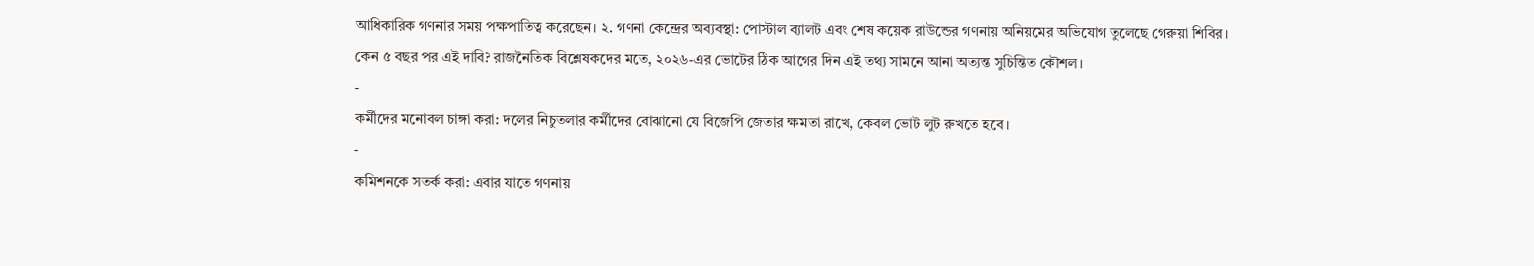আধিকারিক গণনার সময় পক্ষপাতিত্ব করেছেন। ২. গণনা কেন্দ্রের অব্যবস্থা: পোস্টাল ব্যালট এবং শেষ কয়েক রাউন্ডের গণনায় অনিয়মের অভিযোগ তুলেছে গেরুয়া শিবির।
কেন ৫ বছর পর এই দাবি? রাজনৈতিক বিশ্লেষকদের মতে, ২০২৬-এর ভোটের ঠিক আগের দিন এই তথ্য সামনে আনা অত্যন্ত সুচিন্তিত কৌশল।
-
কর্মীদের মনোবল চাঙ্গা করা: দলের নিচুতলার কর্মীদের বোঝানো যে বিজেপি জেতার ক্ষমতা রাখে, কেবল ভোট লুট রুখতে হবে।
-
কমিশনকে সতর্ক করা: এবার যাতে গণনায়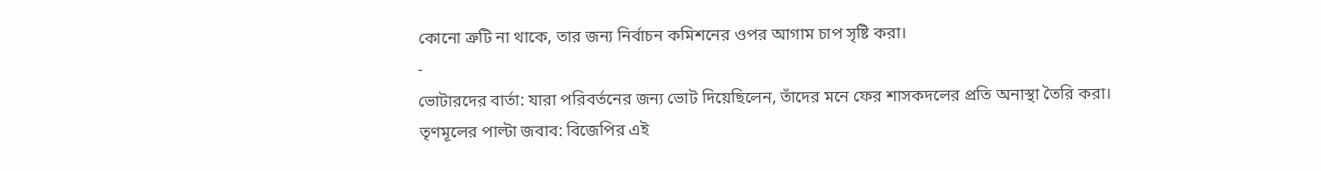কোনো ত্রুটি না থাকে, তার জন্য নির্বাচন কমিশনের ওপর আগাম চাপ সৃষ্টি করা।
-
ভোটারদের বার্তা: যারা পরিবর্তনের জন্য ভোট দিয়েছিলেন, তাঁদের মনে ফের শাসকদলের প্রতি অনাস্থা তৈরি করা।
তৃণমূলের পাল্টা জবাব: বিজেপির এই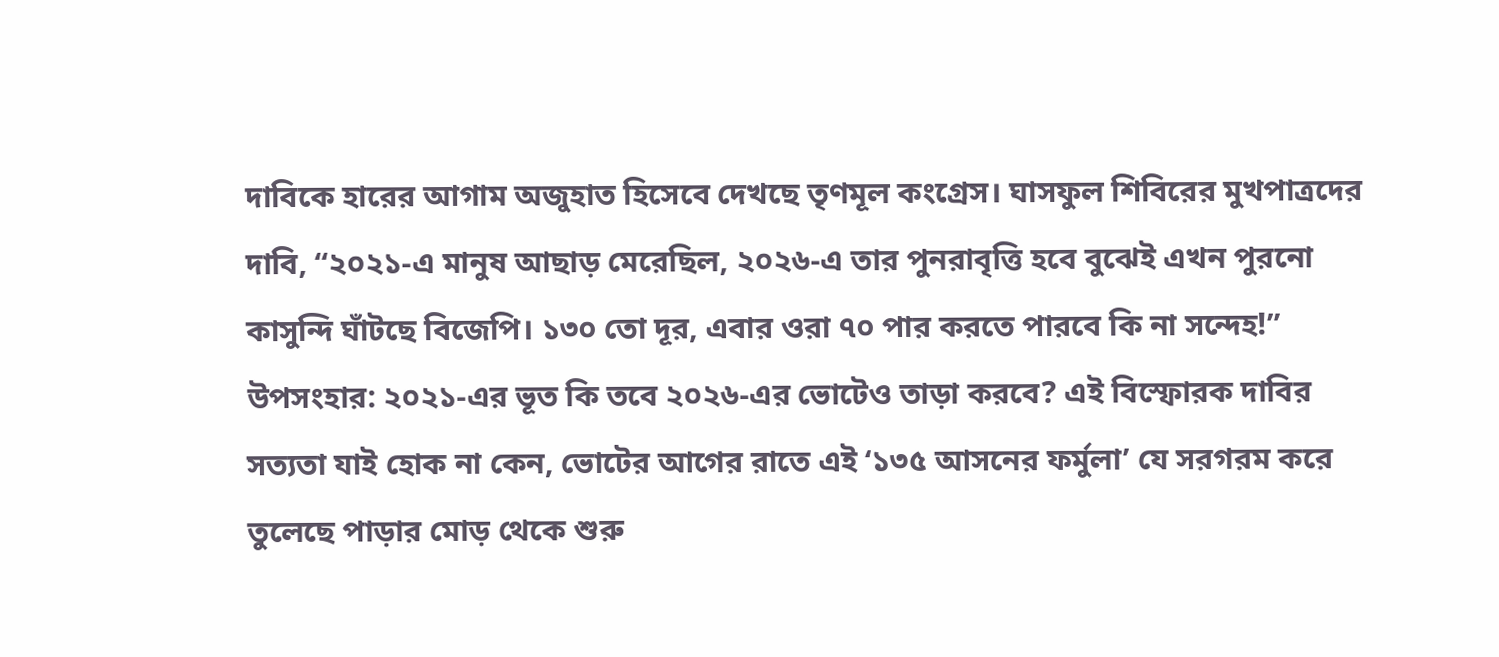দাবিকে হারের আগাম অজুহাত হিসেবে দেখছে তৃণমূল কংগ্রেস। ঘাসফুল শিবিরের মুখপাত্রদের দাবি, “২০২১-এ মানুষ আছাড় মেরেছিল, ২০২৬-এ তার পুনরাবৃত্তি হবে বুঝেই এখন পুরনো কাসুন্দি ঘাঁটছে বিজেপি। ১৩০ তো দূর, এবার ওরা ৭০ পার করতে পারবে কি না সন্দেহ!”
উপসংহার: ২০২১-এর ভূত কি তবে ২০২৬-এর ভোটেও তাড়া করবে? এই বিস্ফোরক দাবির সত্যতা যাই হোক না কেন, ভোটের আগের রাতে এই ‘১৩৫ আসনের ফর্মুলা’ যে সরগরম করে তুলেছে পাড়ার মোড় থেকে শুরু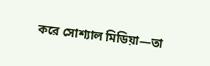করে সোশ্যাল মিডিয়া—তা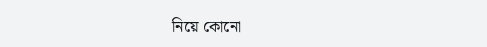নিয়ে কোনো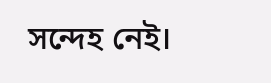সন্দেহ নেই।